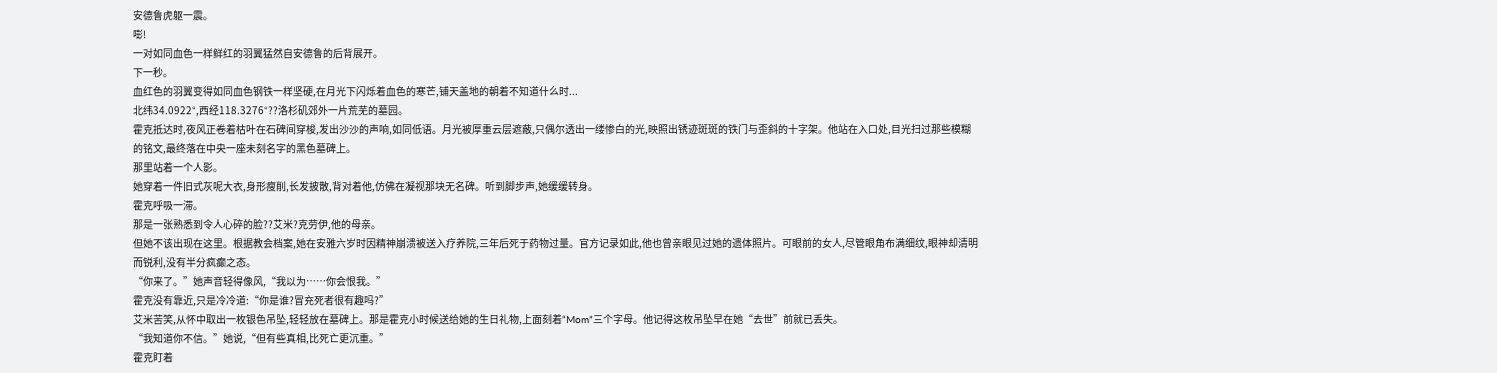安德鲁虎躯一震。
嘭!
一对如同血色一样鲜红的羽翼猛然自安德鲁的后背展开。
下一秒。
血红色的羽翼变得如同血色钢铁一样坚硬,在月光下闪烁着血色的寒芒,铺天盖地的朝着不知道什么时...
北纬34.0922°,西经118.3276°??洛杉矶郊外一片荒芜的墓园。
霍克抵达时,夜风正卷着枯叶在石碑间穿梭,发出沙沙的声响,如同低语。月光被厚重云层遮蔽,只偶尔透出一缕惨白的光,映照出锈迹斑斑的铁门与歪斜的十字架。他站在入口处,目光扫过那些模糊的铭文,最终落在中央一座未刻名字的黑色墓碑上。
那里站着一个人影。
她穿着一件旧式灰呢大衣,身形瘦削,长发披散,背对着他,仿佛在凝视那块无名碑。听到脚步声,她缓缓转身。
霍克呼吸一滞。
那是一张熟悉到令人心碎的脸??艾米?克劳伊,他的母亲。
但她不该出现在这里。根据教会档案,她在安雅六岁时因精神崩溃被送入疗养院,三年后死于药物过量。官方记录如此,他也曾亲眼见过她的遗体照片。可眼前的女人,尽管眼角布满细纹,眼神却清明而锐利,没有半分疯癫之态。
“你来了。”她声音轻得像风,“我以为……你会恨我。”
霍克没有靠近,只是冷冷道:“你是谁?冒充死者很有趣吗?”
艾米苦笑,从怀中取出一枚银色吊坠,轻轻放在墓碑上。那是霍克小时候送给她的生日礼物,上面刻着“Mom”三个字母。他记得这枚吊坠早在她“去世”前就已丢失。
“我知道你不信。”她说,“但有些真相,比死亡更沉重。”
霍克盯着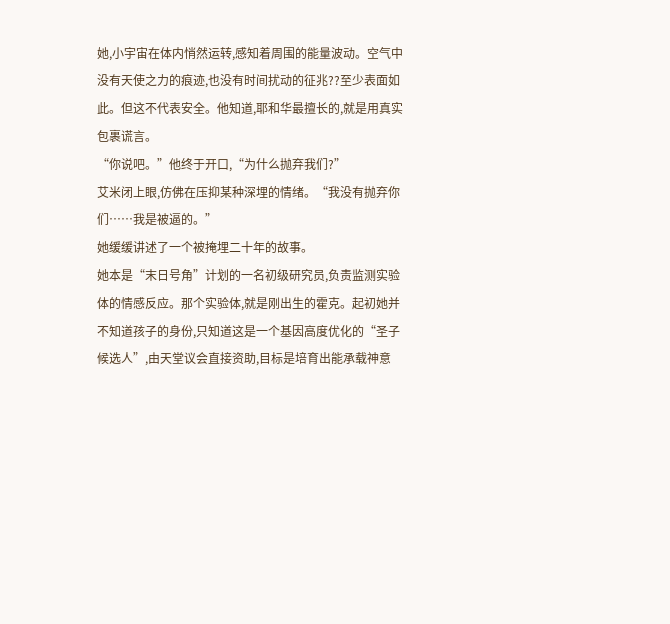她,小宇宙在体内悄然运转,感知着周围的能量波动。空气中没有天使之力的痕迹,也没有时间扰动的征兆??至少表面如此。但这不代表安全。他知道,耶和华最擅长的,就是用真实包裹谎言。
“你说吧。”他终于开口,“为什么抛弃我们?”
艾米闭上眼,仿佛在压抑某种深埋的情绪。“我没有抛弃你们……我是被逼的。”
她缓缓讲述了一个被掩埋二十年的故事。
她本是“末日号角”计划的一名初级研究员,负责监测实验体的情感反应。那个实验体,就是刚出生的霍克。起初她并不知道孩子的身份,只知道这是一个基因高度优化的“圣子候选人”,由天堂议会直接资助,目标是培育出能承载神意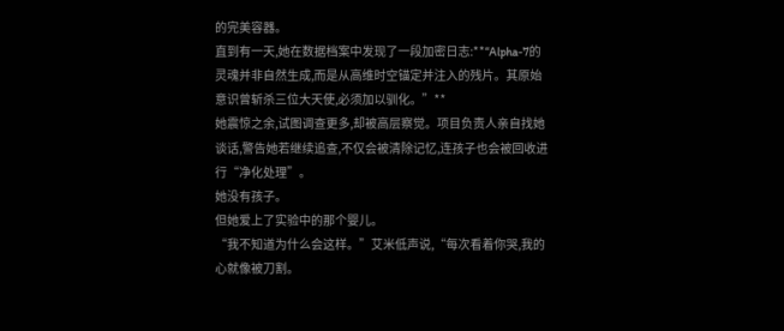的完美容器。
直到有一天,她在数据档案中发现了一段加密日志:**“Alpha-7的灵魂并非自然生成,而是从高维时空锚定并注入的残片。其原始意识曾斩杀三位大天使,必须加以驯化。”**
她震惊之余,试图调查更多,却被高层察觉。项目负责人亲自找她谈话,警告她若继续追查,不仅会被清除记忆,连孩子也会被回收进行“净化处理”。
她没有孩子。
但她爱上了实验中的那个婴儿。
“我不知道为什么会这样。”艾米低声说,“每次看着你哭,我的心就像被刀割。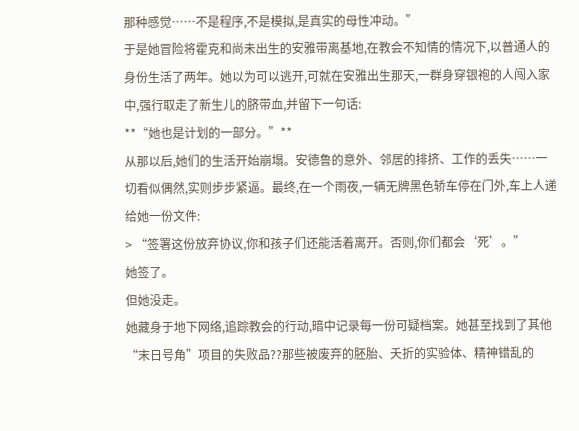那种感觉……不是程序,不是模拟,是真实的母性冲动。”
于是她冒险将霍克和尚未出生的安雅带离基地,在教会不知情的情况下,以普通人的身份生活了两年。她以为可以逃开,可就在安雅出生那天,一群身穿银袍的人闯入家中,强行取走了新生儿的脐带血,并留下一句话:
**“她也是计划的一部分。”**
从那以后,她们的生活开始崩塌。安德鲁的意外、邻居的排挤、工作的丢失……一切看似偶然,实则步步紧逼。最终,在一个雨夜,一辆无牌黑色轿车停在门外,车上人递给她一份文件:
> “签署这份放弃协议,你和孩子们还能活着离开。否则,你们都会‘死’。”
她签了。
但她没走。
她藏身于地下网络,追踪教会的行动,暗中记录每一份可疑档案。她甚至找到了其他“末日号角”项目的失败品??那些被废弃的胚胎、夭折的实验体、精神错乱的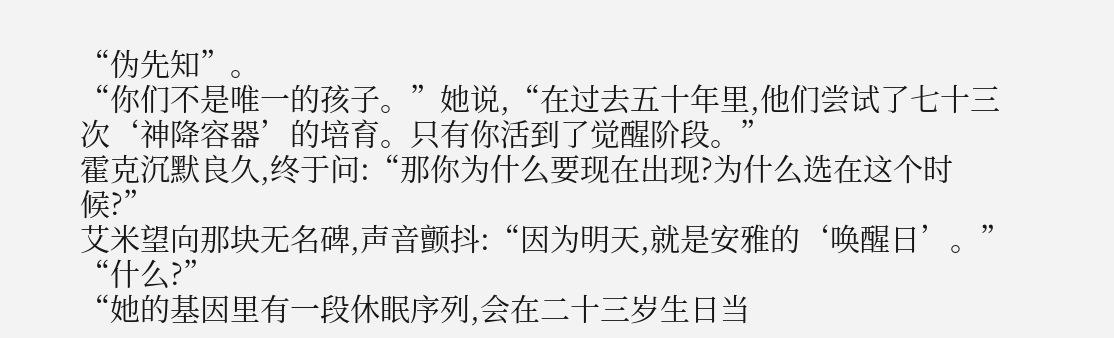“伪先知”。
“你们不是唯一的孩子。”她说,“在过去五十年里,他们尝试了七十三次‘神降容器’的培育。只有你活到了觉醒阶段。”
霍克沉默良久,终于问:“那你为什么要现在出现?为什么选在这个时候?”
艾米望向那块无名碑,声音颤抖:“因为明天,就是安雅的‘唤醒日’。”
“什么?”
“她的基因里有一段休眠序列,会在二十三岁生日当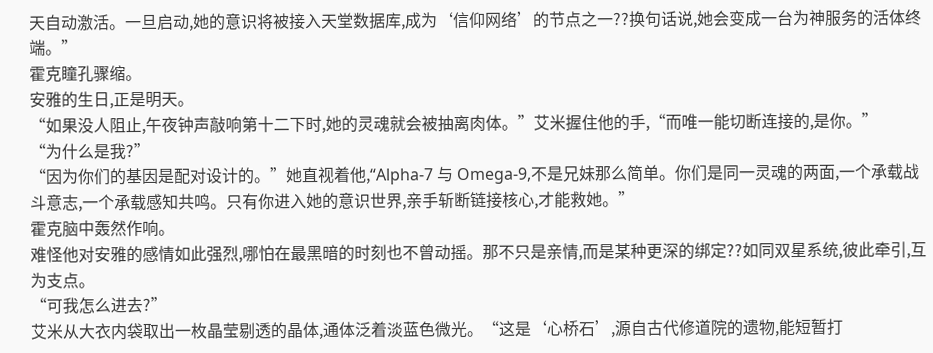天自动激活。一旦启动,她的意识将被接入天堂数据库,成为‘信仰网络’的节点之一??换句话说,她会变成一台为神服务的活体终端。”
霍克瞳孔骤缩。
安雅的生日,正是明天。
“如果没人阻止,午夜钟声敲响第十二下时,她的灵魂就会被抽离肉体。”艾米握住他的手,“而唯一能切断连接的,是你。”
“为什么是我?”
“因为你们的基因是配对设计的。”她直视着他,“Alpha-7 与 Omega-9,不是兄妹那么简单。你们是同一灵魂的两面,一个承载战斗意志,一个承载感知共鸣。只有你进入她的意识世界,亲手斩断链接核心,才能救她。”
霍克脑中轰然作响。
难怪他对安雅的感情如此强烈,哪怕在最黑暗的时刻也不曾动摇。那不只是亲情,而是某种更深的绑定??如同双星系统,彼此牵引,互为支点。
“可我怎么进去?”
艾米从大衣内袋取出一枚晶莹剔透的晶体,通体泛着淡蓝色微光。“这是‘心桥石’,源自古代修道院的遗物,能短暂打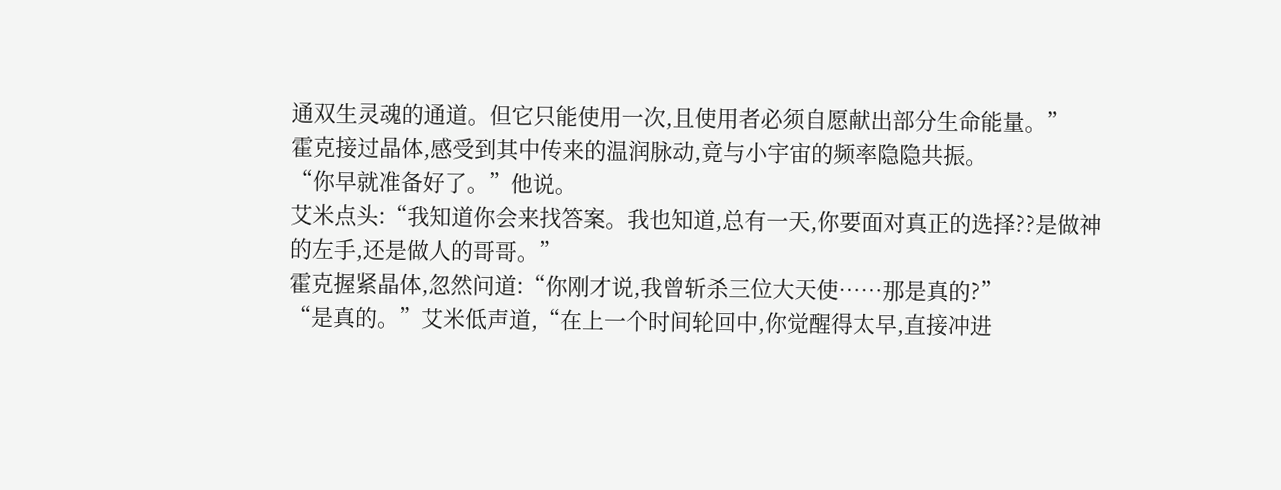通双生灵魂的通道。但它只能使用一次,且使用者必须自愿献出部分生命能量。”
霍克接过晶体,感受到其中传来的温润脉动,竟与小宇宙的频率隐隐共振。
“你早就准备好了。”他说。
艾米点头:“我知道你会来找答案。我也知道,总有一天,你要面对真正的选择??是做神的左手,还是做人的哥哥。”
霍克握紧晶体,忽然问道:“你刚才说,我曾斩杀三位大天使……那是真的?”
“是真的。”艾米低声道,“在上一个时间轮回中,你觉醒得太早,直接冲进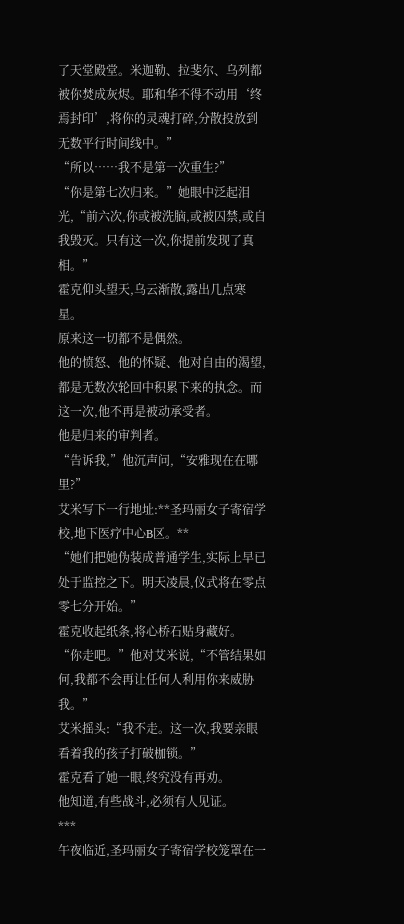了天堂殿堂。米迦勒、拉斐尔、乌列都被你焚成灰烬。耶和华不得不动用‘终焉封印’,将你的灵魂打碎,分散投放到无数平行时间线中。”
“所以……我不是第一次重生?”
“你是第七次归来。”她眼中泛起泪光,“前六次,你或被洗脑,或被囚禁,或自我毁灭。只有这一次,你提前发现了真相。”
霍克仰头望天,乌云渐散,露出几点寒星。
原来这一切都不是偶然。
他的愤怒、他的怀疑、他对自由的渴望,都是无数次轮回中积累下来的执念。而这一次,他不再是被动承受者。
他是归来的审判者。
“告诉我,”他沉声问,“安雅现在在哪里?”
艾米写下一行地址:**圣玛丽女子寄宿学校,地下医疗中心B区。**
“她们把她伪装成普通学生,实际上早已处于监控之下。明天凌晨,仪式将在零点零七分开始。”
霍克收起纸条,将心桥石贴身藏好。
“你走吧。”他对艾米说,“不管结果如何,我都不会再让任何人利用你来威胁我。”
艾米摇头:“我不走。这一次,我要亲眼看着我的孩子打破枷锁。”
霍克看了她一眼,终究没有再劝。
他知道,有些战斗,必须有人见证。
***
午夜临近,圣玛丽女子寄宿学校笼罩在一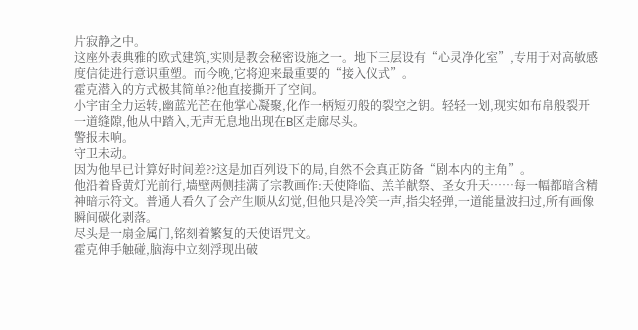片寂静之中。
这座外表典雅的欧式建筑,实则是教会秘密设施之一。地下三层设有“心灵净化室”,专用于对高敏感度信徒进行意识重塑。而今晚,它将迎来最重要的“接入仪式”。
霍克潜入的方式极其简单??他直接撕开了空间。
小宇宙全力运转,幽蓝光芒在他掌心凝聚,化作一柄短刃般的裂空之钥。轻轻一划,现实如布帛般裂开一道缝隙,他从中踏入,无声无息地出现在B区走廊尽头。
警报未响。
守卫未动。
因为他早已计算好时间差??这是加百列设下的局,自然不会真正防备“剧本内的主角”。
他沿着昏黄灯光前行,墙壁两侧挂满了宗教画作:天使降临、羔羊献祭、圣女升天……每一幅都暗含精神暗示符文。普通人看久了会产生顺从幻觉,但他只是冷笑一声,指尖轻弹,一道能量波扫过,所有画像瞬间碳化剥落。
尽头是一扇金属门,铭刻着繁复的天使语咒文。
霍克伸手触碰,脑海中立刻浮现出破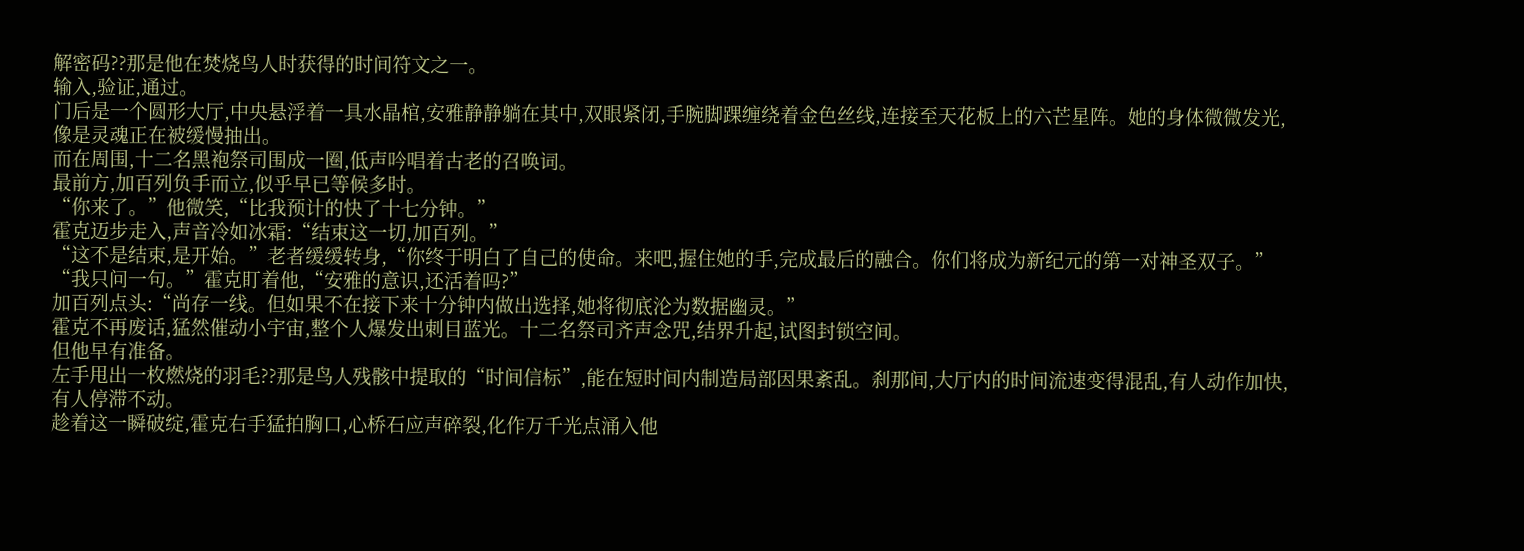解密码??那是他在焚烧鸟人时获得的时间符文之一。
输入,验证,通过。
门后是一个圆形大厅,中央悬浮着一具水晶棺,安雅静静躺在其中,双眼紧闭,手腕脚踝缠绕着金色丝线,连接至天花板上的六芒星阵。她的身体微微发光,像是灵魂正在被缓慢抽出。
而在周围,十二名黑袍祭司围成一圈,低声吟唱着古老的召唤词。
最前方,加百列负手而立,似乎早已等候多时。
“你来了。”他微笑,“比我预计的快了十七分钟。”
霍克迈步走入,声音冷如冰霜:“结束这一切,加百列。”
“这不是结束,是开始。”老者缓缓转身,“你终于明白了自己的使命。来吧,握住她的手,完成最后的融合。你们将成为新纪元的第一对神圣双子。”
“我只问一句。”霍克盯着他,“安雅的意识,还活着吗?”
加百列点头:“尚存一线。但如果不在接下来十分钟内做出选择,她将彻底沦为数据幽灵。”
霍克不再废话,猛然催动小宇宙,整个人爆发出刺目蓝光。十二名祭司齐声念咒,结界升起,试图封锁空间。
但他早有准备。
左手甩出一枚燃烧的羽毛??那是鸟人残骸中提取的“时间信标”,能在短时间内制造局部因果紊乱。刹那间,大厅内的时间流速变得混乱,有人动作加快,有人停滞不动。
趁着这一瞬破绽,霍克右手猛拍胸口,心桥石应声碎裂,化作万千光点涌入他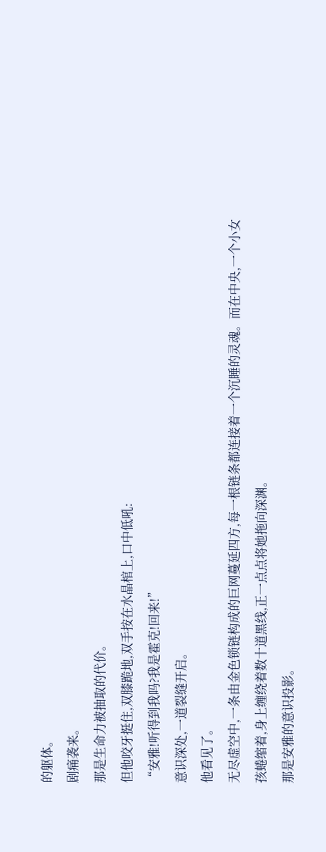的躯体。
剧痛袭来。
那是生命力被抽取的代价。
但他咬牙挺住,双膝跪地,双手按在水晶棺上,口中低吼:
“安雅!听得到我吗?我是霍克!回来!”
意识深处,一道裂缝开启。
他看见了。
无尽虚空中,一条由金色锁链构成的巨网蔓延四方,每一根链条都连接着一个沉睡的灵魂。而在中央,一个小女孩蜷缩着,身上缠绕着数十道黑线,正一点点将她拖向深渊。
那是安雅的意识投影。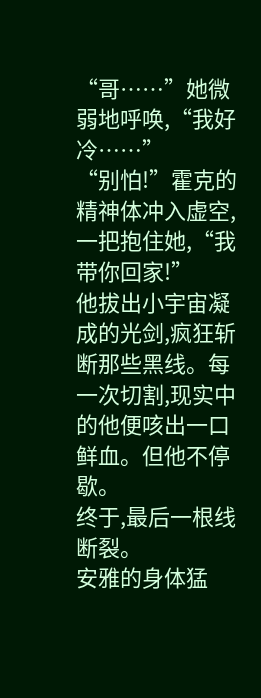“哥……”她微弱地呼唤,“我好冷……”
“别怕!”霍克的精神体冲入虚空,一把抱住她,“我带你回家!”
他拔出小宇宙凝成的光剑,疯狂斩断那些黑线。每一次切割,现实中的他便咳出一口鲜血。但他不停歇。
终于,最后一根线断裂。
安雅的身体猛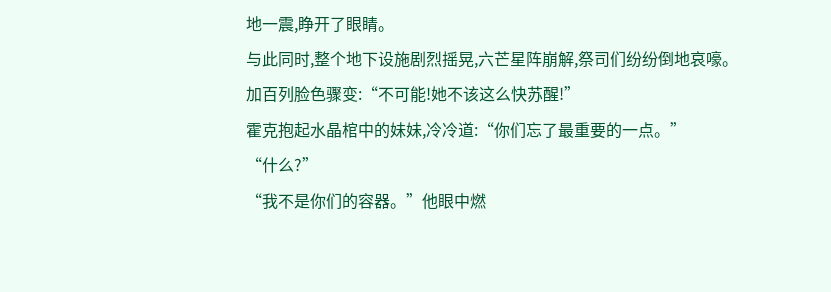地一震,睁开了眼睛。
与此同时,整个地下设施剧烈摇晃,六芒星阵崩解,祭司们纷纷倒地哀嚎。
加百列脸色骤变:“不可能!她不该这么快苏醒!”
霍克抱起水晶棺中的妹妹,冷冷道:“你们忘了最重要的一点。”
“什么?”
“我不是你们的容器。”他眼中燃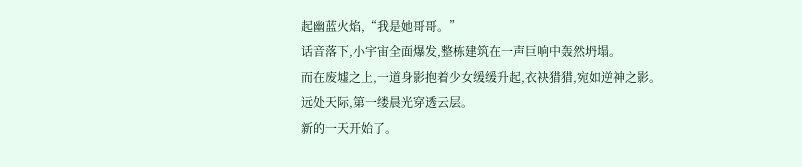起幽蓝火焰,“我是她哥哥。”
话音落下,小宇宙全面爆发,整栋建筑在一声巨响中轰然坍塌。
而在废墟之上,一道身影抱着少女缓缓升起,衣袂猎猎,宛如逆神之影。
远处天际,第一缕晨光穿透云层。
新的一天开始了。